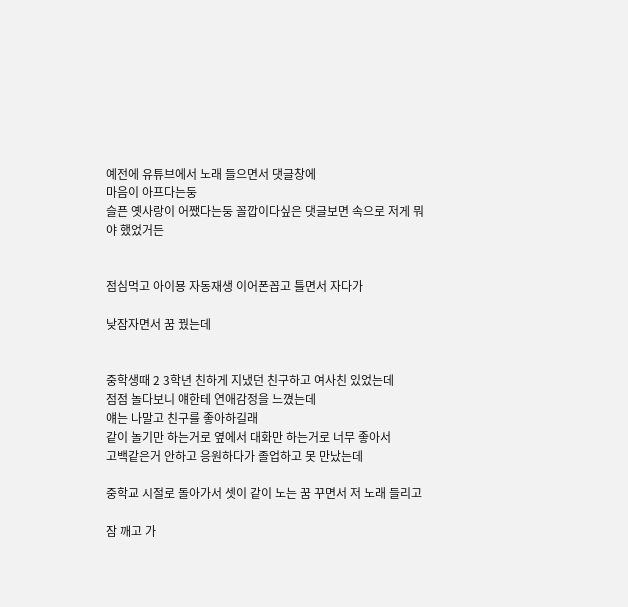예전에 유튜브에서 노래 들으면서 댓글창에
마음이 아프다는둥
슬픈 옛사랑이 어쨌다는둥 꼴깝이다싶은 댓글보면 속으로 저게 뭐야 했었거든


점심먹고 아이묭 자동재생 이어폰꼽고 틀면서 자다가

낮잠자면서 꿈 꿨는데


중학생때 2 3학년 친하게 지냈던 친구하고 여사친 있었는데
점점 놀다보니 얘한테 연애감정을 느꼈는데
얘는 나말고 친구를 좋아하길래
같이 놀기만 하는거로 옆에서 대화만 하는거로 너무 좋아서
고백같은거 안하고 응원하다가 졸업하고 못 만났는데

중학교 시절로 돌아가서 셋이 같이 노는 꿈 꾸면서 저 노래 들리고

잠 깨고 가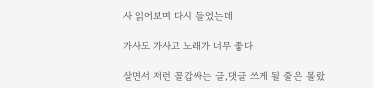사 읽어보며 다시 들었는데

가사도 가사고 노래가 너무 좋다

살면서 저런 꼴갑싸는 글,댓글 쓰게 될 줄은 몰랐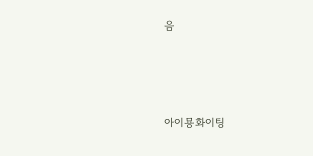음




아이묭화이팅